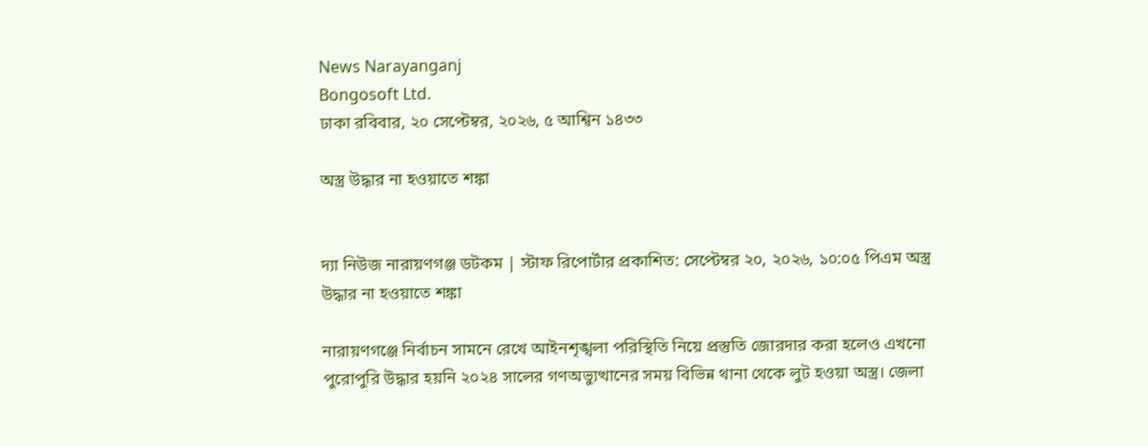News Narayanganj
Bongosoft Ltd.
ঢাকা রবিবার, ২০ সেপ্টেম্বর, ২০২৬, ৫ আশ্বিন ১৪৩৩

অস্ত্র উদ্ধার না হওয়াতে শঙ্কা


দ্যা নিউজ নারায়ণগঞ্জ ডটকম | স্টাফ রিপোর্টার প্রকাশিত: সেপ্টেম্বর ২০, ২০২৬, ১০:০৫ পিএম অস্ত্র উদ্ধার না হওয়াতে শঙ্কা

নারায়ণগঞ্জে নির্বাচন সামনে রেখে আইনশৃঙ্খলা পরিস্থিতি নিয়ে প্রস্তুতি জোরদার করা হলেও এখনো পুরোপুরি উদ্ধার হয়নি ২০২৪ সালের গণঅভ্যুত্থানের সময় বিভিন্ন থানা থেকে লুট হওয়া অস্ত্র। জেলা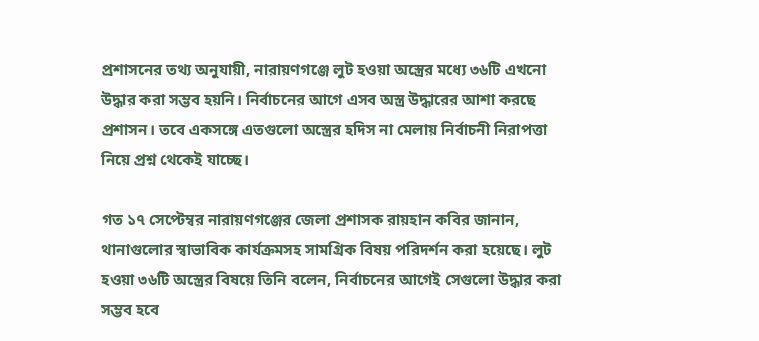প্রশাসনের তথ্য অনুযায়ী, নারায়ণগঞ্জে লুট হওয়া অস্ত্রের মধ্যে ৩৬টি এখনো উদ্ধার করা সম্ভব হয়নি। নির্বাচনের আগে এসব অস্ত্র উদ্ধারের আশা করছে প্রশাসন। তবে একসঙ্গে এতগুলো অস্ত্রের হদিস না মেলায় নির্বাচনী নিরাপত্তা নিয়ে প্রশ্ন থেকেই যাচ্ছে।

গত ১৭ সেপ্টেম্বর নারায়ণগঞ্জের জেলা প্রশাসক রায়হান কবির জানান, থানাগুলোর স্বাভাবিক কার্যক্রমসহ সামগ্রিক বিষয় পরিদর্শন করা হয়েছে। লুট হওয়া ৩৬টি অস্ত্রের বিষয়ে তিনি বলেন, নির্বাচনের আগেই সেগুলো উদ্ধার করা সম্ভব হবে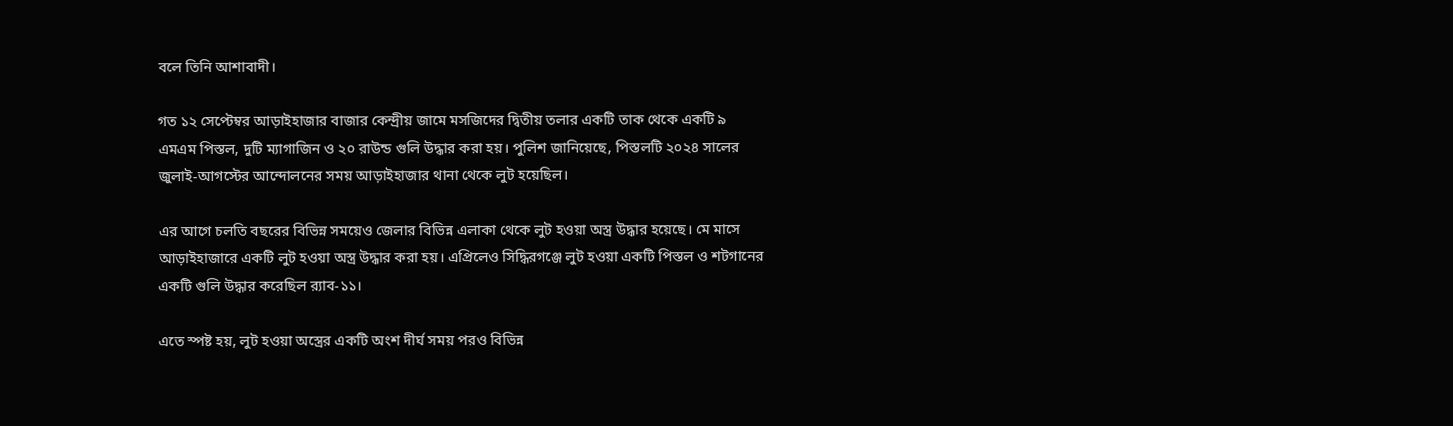বলে তিনি আশাবাদী।

গত ১২ সেপ্টেম্বর আড়াইহাজার বাজার কেন্দ্রীয় জামে মসজিদের দ্বিতীয় তলার একটি তাক থেকে একটি ৯ এমএম পিস্তল, দুটি ম্যাগাজিন ও ২০ রাউন্ড গুলি উদ্ধার করা হয়। পুলিশ জানিয়েছে, পিস্তলটি ২০২৪ সালের জুলাই-আগস্টের আন্দোলনের সময় আড়াইহাজার থানা থেকে লুট হয়েছিল।

এর আগে চলতি বছরের বিভিন্ন সময়েও জেলার বিভিন্ন এলাকা থেকে লুট হওয়া অস্ত্র উদ্ধার হয়েছে। মে মাসে আড়াইহাজারে একটি লুট হওয়া অস্ত্র উদ্ধার করা হয়। এপ্রিলেও সিদ্ধিরগঞ্জে লুট হওয়া একটি পিস্তল ও শটগানের একটি গুলি উদ্ধার করেছিল র‍্যাব-১১।

এতে স্পষ্ট হয়, লুট হওয়া অস্ত্রের একটি অংশ দীর্ঘ সময় পরও বিভিন্ন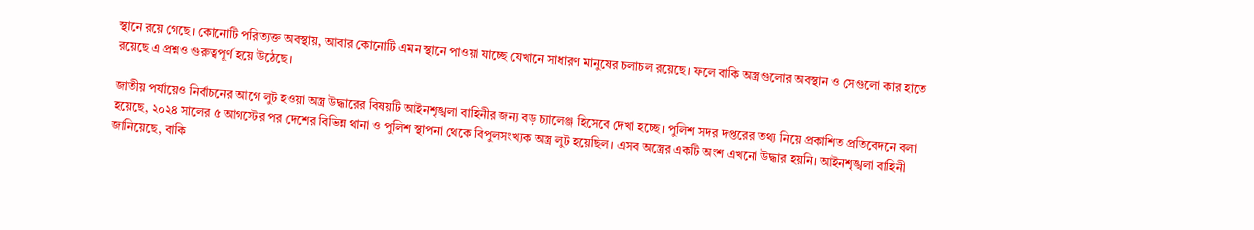স্থানে রয়ে গেছে। কোনোটি পরিত্যক্ত অবস্থায়, আবার কোনোটি এমন স্থানে পাওয়া যাচ্ছে যেখানে সাধারণ মানুষের চলাচল রয়েছে। ফলে বাকি অস্ত্রগুলোর অবস্থান ও সেগুলো কার হাতে রয়েছে এ প্রশ্নও গুরুত্বপূর্ণ হয়ে উঠেছে।

জাতীয় পর্যায়েও নির্বাচনের আগে লুট হওয়া অস্ত্র উদ্ধারের বিষয়টি আইনশৃঙ্খলা বাহিনীর জন্য বড় চ্যালেঞ্জ হিসেবে দেখা হচ্ছে। পুলিশ সদর দপ্তরের তথ্য নিয়ে প্রকাশিত প্রতিবেদনে বলা হয়েছে, ২০২৪ সালের ৫ আগস্টের পর দেশের বিভিন্ন থানা ও পুলিশ স্থাপনা থেকে বিপুলসংখ্যক অস্ত্র লুট হয়েছিল। এসব অস্ত্রের একটি অংশ এখনো উদ্ধার হয়নি। আইনশৃঙ্খলা বাহিনী জানিয়েছে, বাকি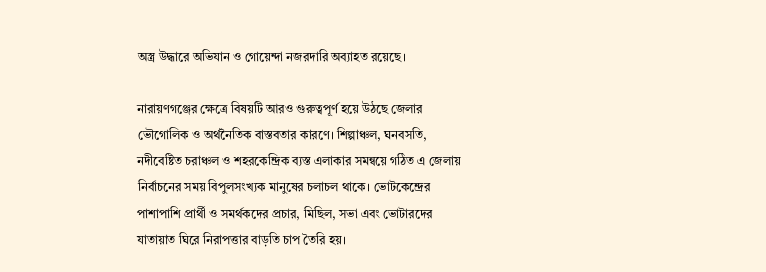অস্ত্র উদ্ধারে অভিযান ও গোয়েন্দা নজরদারি অব্যাহত রয়েছে।

নারায়ণগঞ্জের ক্ষেত্রে বিষয়টি আরও গুরুত্বপূর্ণ হয়ে উঠছে জেলার ভৌগোলিক ও অর্থনৈতিক বাস্তবতার কারণে। শিল্পাঞ্চল, ঘনবসতি, নদীবেষ্টিত চরাঞ্চল ও শহরকেন্দ্রিক ব্যস্ত এলাকার সমন্বয়ে গঠিত এ জেলায় নির্বাচনের সময় বিপুলসংখ্যক মানুষের চলাচল থাকে। ভোটকেন্দ্রের পাশাপাশি প্রার্থী ও সমর্থকদের প্রচার, মিছিল, সভা এবং ভোটারদের যাতায়াত ঘিরে নিরাপত্তার বাড়তি চাপ তৈরি হয়।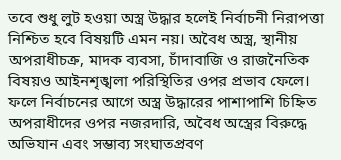তবে শুধু লুট হওয়া অস্ত্র উদ্ধার হলেই নির্বাচনী নিরাপত্তা নিশ্চিত হবে বিষয়টি এমন নয়। অবৈধ অস্ত্র, স্থানীয় অপরাধীচক্র, মাদক ব্যবসা, চাঁদাবাজি ও রাজনৈতিক বিষয়ও আইনশৃঙ্খলা পরিস্থিতির ওপর প্রভাব ফেলে। ফলে নির্বাচনের আগে অস্ত্র উদ্ধারের পাশাপাশি চিহ্নিত অপরাধীদের ওপর নজরদারি, অবৈধ অস্ত্রের বিরুদ্ধে অভিযান এবং সম্ভাব্য সংঘাতপ্রবণ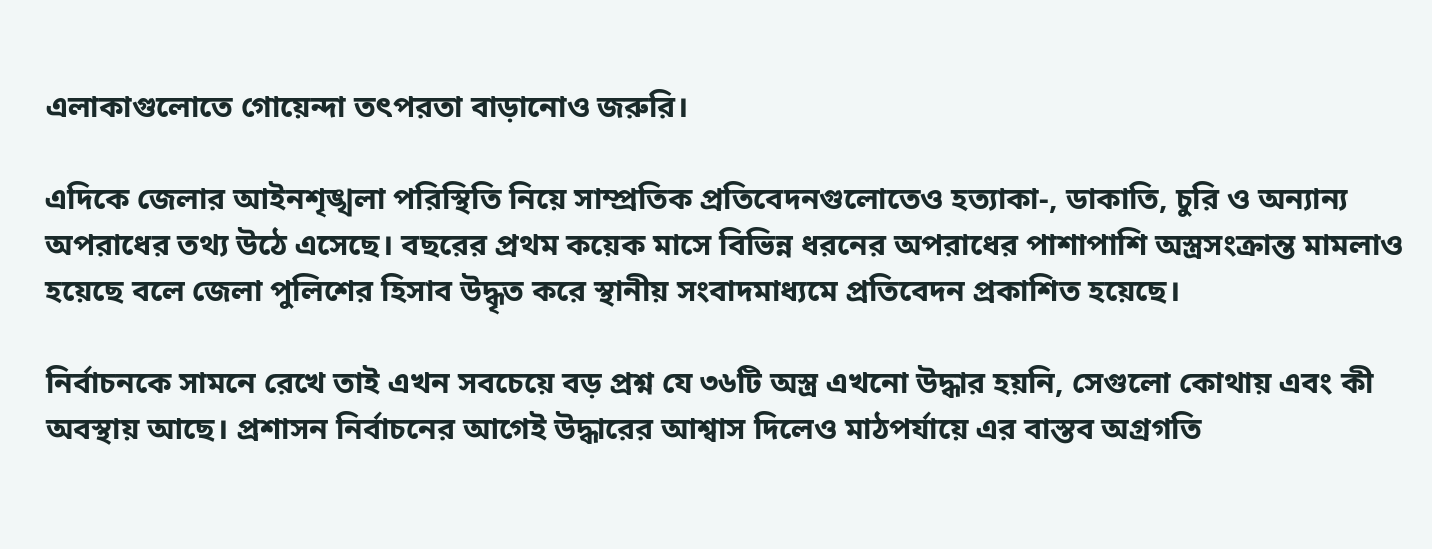এলাকাগুলোতে গোয়েন্দা তৎপরতা বাড়ানোও জরুরি।

এদিকে জেলার আইনশৃঙ্খলা পরিস্থিতি নিয়ে সাম্প্রতিক প্রতিবেদনগুলোতেও হত্যাকা-, ডাকাতি, চুরি ও অন্যান্য অপরাধের তথ্য উঠে এসেছে। বছরের প্রথম কয়েক মাসে বিভিন্ন ধরনের অপরাধের পাশাপাশি অস্ত্রসংক্রান্ত মামলাও হয়েছে বলে জেলা পুলিশের হিসাব উদ্ধৃত করে স্থানীয় সংবাদমাধ্যমে প্রতিবেদন প্রকাশিত হয়েছে।

নির্বাচনকে সামনে রেখে তাই এখন সবচেয়ে বড় প্রশ্ন যে ৩৬টি অস্ত্র এখনো উদ্ধার হয়নি, সেগুলো কোথায় এবং কী অবস্থায় আছে। প্রশাসন নির্বাচনের আগেই উদ্ধারের আশ্বাস দিলেও মাঠপর্যায়ে এর বাস্তব অগ্রগতি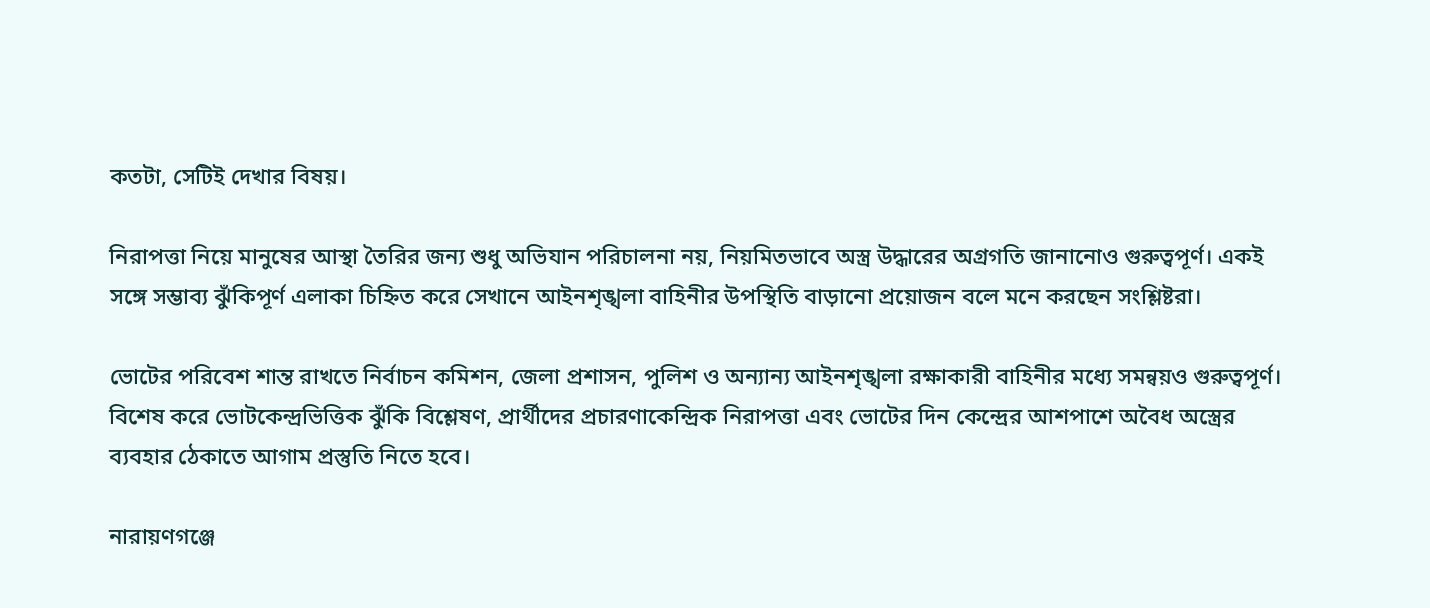কতটা, সেটিই দেখার বিষয়।

নিরাপত্তা নিয়ে মানুষের আস্থা তৈরির জন্য শুধু অভিযান পরিচালনা নয়, নিয়মিতভাবে অস্ত্র উদ্ধারের অগ্রগতি জানানোও গুরুত্বপূর্ণ। একই সঙ্গে সম্ভাব্য ঝুঁকিপূর্ণ এলাকা চিহ্নিত করে সেখানে আইনশৃঙ্খলা বাহিনীর উপস্থিতি বাড়ানো প্রয়োজন বলে মনে করছেন সংশ্লিষ্টরা।

ভোটের পরিবেশ শান্ত রাখতে নির্বাচন কমিশন, জেলা প্রশাসন, পুলিশ ও অন্যান্য আইনশৃঙ্খলা রক্ষাকারী বাহিনীর মধ্যে সমন্বয়ও গুরুত্বপূর্ণ। বিশেষ করে ভোটকেন্দ্রভিত্তিক ঝুঁকি বিশ্লেষণ, প্রার্থীদের প্রচারণাকেন্দ্রিক নিরাপত্তা এবং ভোটের দিন কেন্দ্রের আশপাশে অবৈধ অস্ত্রের ব্যবহার ঠেকাতে আগাম প্রস্তুতি নিতে হবে।

নারায়ণগঞ্জে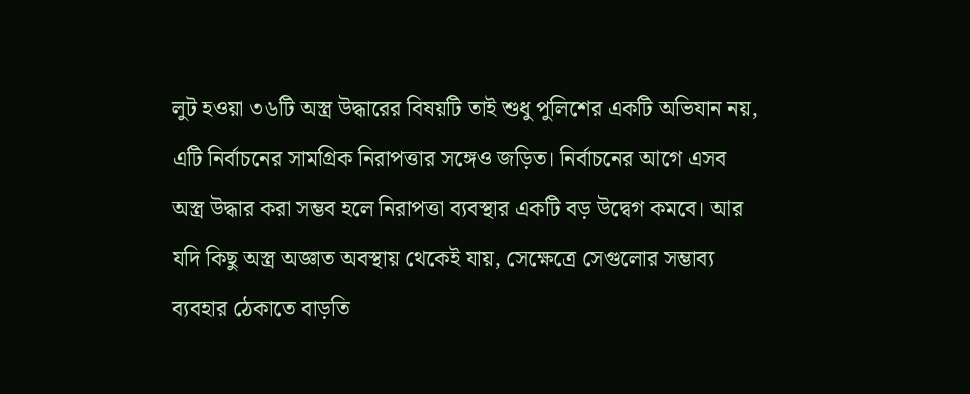লুট হওয়া ৩৬টি অস্ত্র উদ্ধারের বিষয়টি তাই শুধু পুলিশের একটি অভিযান নয়, এটি নির্বাচনের সামগ্রিক নিরাপত্তার সঙ্গেও জড়িত। নির্বাচনের আগে এসব অস্ত্র উদ্ধার করা সম্ভব হলে নিরাপত্তা ব্যবস্থার একটি বড় উদ্বেগ কমবে। আর যদি কিছু অস্ত্র অজ্ঞাত অবস্থায় থেকেই যায়, সেক্ষেত্রে সেগুলোর সম্ভাব্য ব্যবহার ঠেকাতে বাড়তি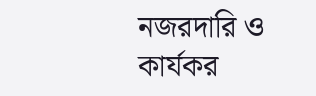নজরদারি ও কার্যকর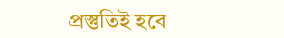প্রস্তুতিই হবে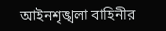আইনশৃঙ্খলা বাহিনীর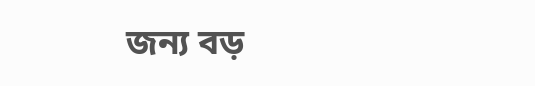জন্য বড়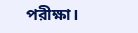পরীক্ষা।